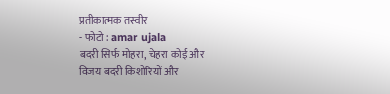प्रतीकात्मक तस्वीर
- फोटो : amar ujala
बदरी सिर्फ मोहरा, चेहरा कोई और
विजय बदरी किशोरियों और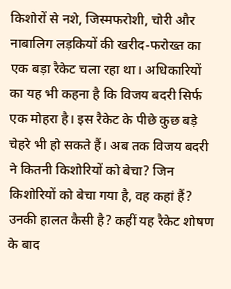किशोरों से नशे, जिस्मफरोशी, चोरी और नाबालिग लड़कियों की खरीद-फरोख्त का एक बड़ा रैकेट चला रहा था। अधिकारियों का यह भी कहना है कि विजय बदरी सिर्फ एक मोहरा है। इस रैकेट के पीछे कुछ बड़े चेहरे भी हो सकते हैं। अब तक विजय बदरी ने कितनी किशोरियों को बेचा? जिन किशोरियों को बेचा गया है, वह कहां हैं? उनकी हालत कैसी है? कहीं यह रैकेट शोषण के बाद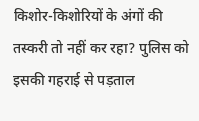किशोर-किशोरियों के अंगों की तस्करी तो नहीं कर रहा? पुलिस को इसकी गहराई से पड़ताल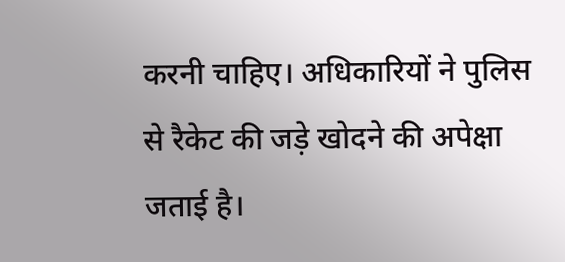करनी चाहिए। अधिकारियों ने पुलिस से रैकेट की जड़े खोदने की अपेक्षा जताई है।